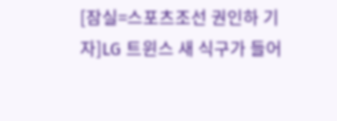[잠실=스포츠조선 권인하 기자]LG 트윈스 새 식구가 들어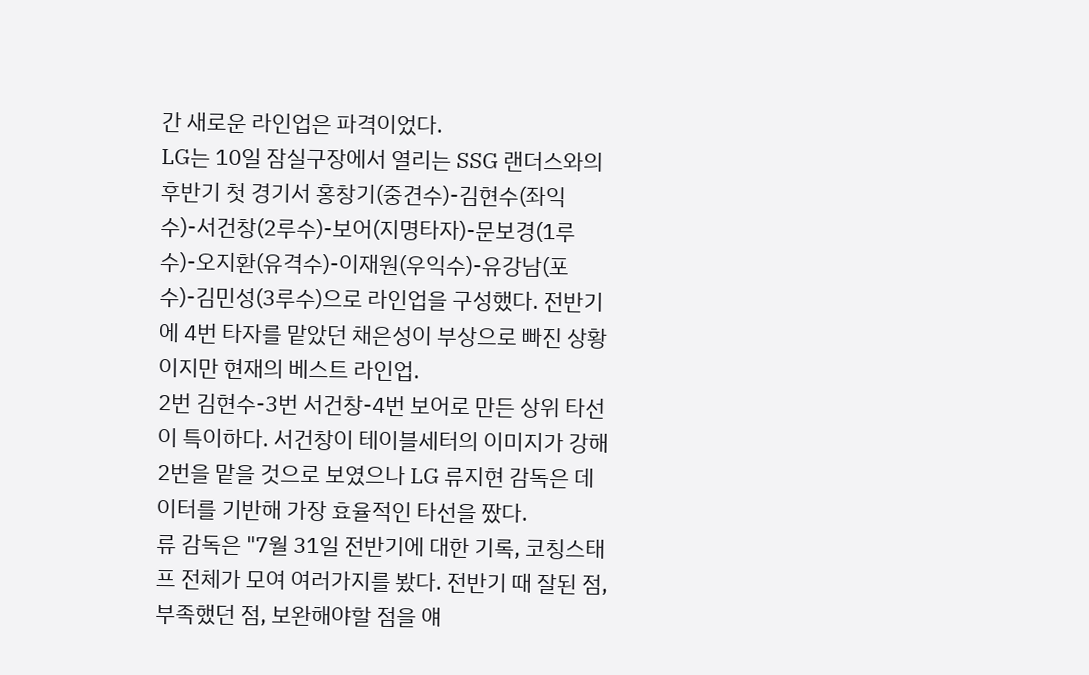간 새로운 라인업은 파격이었다.
LG는 10일 잠실구장에서 열리는 SSG 랜더스와의 후반기 첫 경기서 홍창기(중견수)-김현수(좌익수)-서건창(2루수)-보어(지명타자)-문보경(1루수)-오지환(유격수)-이재원(우익수)-유강남(포수)-김민성(3루수)으로 라인업을 구성했다. 전반기에 4번 타자를 맡았던 채은성이 부상으로 빠진 상황이지만 현재의 베스트 라인업.
2번 김현수-3번 서건창-4번 보어로 만든 상위 타선이 특이하다. 서건창이 테이블세터의 이미지가 강해 2번을 맡을 것으로 보였으나 LG 류지현 감독은 데이터를 기반해 가장 효율적인 타선을 짰다.
류 감독은 "7월 31일 전반기에 대한 기록, 코칭스태프 전체가 모여 여러가지를 봤다. 전반기 때 잘된 점, 부족했던 점, 보완해야할 점을 얘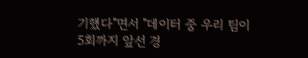기했다"면서 "데이터 중 우리 팀이 5회까지 앞선 경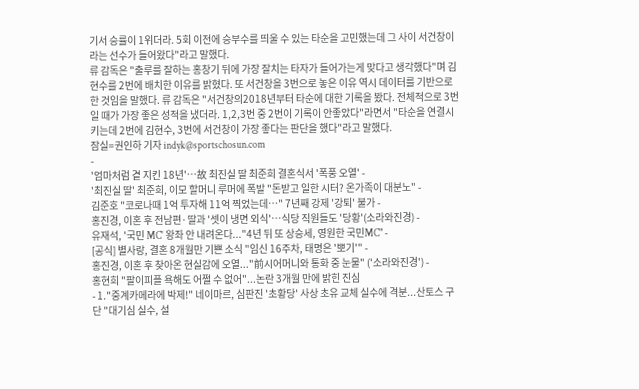기서 승률이 1위더라. 5회 이전에 승부수를 띄울 수 있는 타순을 고민했는데 그 사이 서건창이라는 선수가 들어왔다"라고 말했다.
류 감독은 "출루를 잘하는 홍창기 뒤에 가장 잘치는 타자가 들어가는게 맞다고 생각했다"며 김현수를 2번에 배치한 이유를 밝혔다. 또 서건창을 3번으로 놓은 이유 역시 데이터를 기반으로 한 것임을 말했다. 류 감독은 "서건창의2018년부터 타순에 대한 기록을 봤다. 전체적으로 3번일 때가 가장 좋은 성적을 냈더라. 1,2,3번 중 2번이 기록이 안좋았다"라면서 "타순을 연결시키는데 2번에 김현수, 3번에 서건창이 가장 좋다는 판단을 했다"라고 말했다.
잠실=권인하 기자 indyk@sportschosun.com
-
'엄마처럼 곁 지킨 18년'…故 최진실 딸 최준희 결혼식서 '폭풍 오열' -
'최진실 딸' 최준희, 이모 할머니 루머에 폭발 "돈받고 일한 시터? 온가족이 대분노" -
김준호 "코로나때 1억 투자해 11억 찍었는데…" 7년째 강제 '강퇴' 불가 -
홍진경, 이혼 후 전남편·딸과 '셋이 냉면 외식'…식당 직원들도 '당황'(소라와진경) -
유재석, '국민 MC' 왕좌 안 내려온다..."4년 뒤 또 상승세, 영원한 국민MC" -
[공식] 별사랑, 결혼 8개월만 기쁜 소식 "임신 16주차, 태명은 '뽀기'" -
홍진경, 이혼 후 찾아온 현실감에 오열..."前시어머니와 통화 중 눈물" ('소라와진경') -
홍현희 "팔이피플 욕해도 어쩔 수 없어"...논란 3개월 만에 밝힌 진심
- 1."중계카메라에 박제!" 네이마르, 심판진 '초황당' 사상 초유 교체 실수에 격분...산토스 구단 "대기심 실수, 설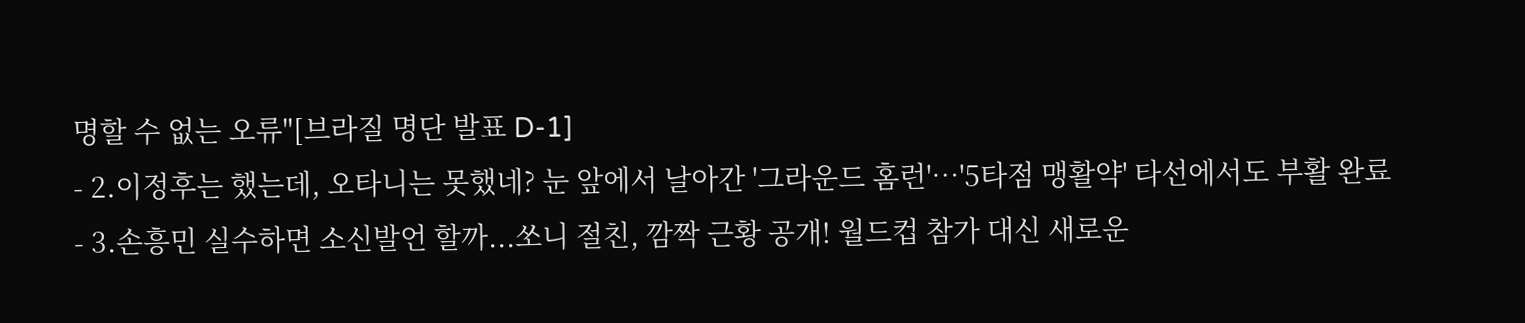명할 수 없는 오류"[브라질 명단 발표 D-1]
- 2.이정후는 했는데, 오타니는 못했네? 눈 앞에서 날아간 '그라운드 홈런'…'5타점 맹활약' 타선에서도 부활 완료
- 3.손흥민 실수하면 소신발언 할까...쏘니 절친, 깜짝 근황 공개! 월드컵 참가 대신 새로운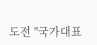도전 "국가대표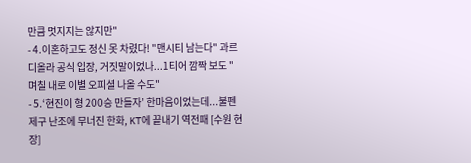만큼 멋지지는 않지만"
- 4.이혼하고도 정신 못 차렸다! "맨시티 남는다" 과르디올라 공식 입장, 거짓말이었나...1티어 깜짝 보도 "며칠 내로 이별 오피셜 나올 수도"
- 5.‘현진이 형 200승 만들자’ 한마음이었는데...불펜 제구 난조에 무너진 한화, KT에 끝내기 역전패 [수원 현장]